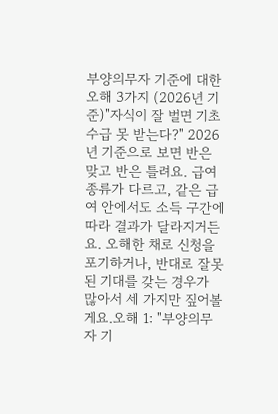부양의무자 기준에 대한 오해 3가지 (2026년 기준)"자식이 잘 벌면 기초수급 못 받는다?" 2026년 기준으로 보면 반은 맞고 반은 틀려요. 급여 종류가 다르고, 같은 급여 안에서도 소득 구간에 따라 결과가 달라지거든요. 오해한 채로 신청을 포기하거나, 반대로 잘못된 기대를 갖는 경우가 많아서 세 가지만 짚어볼게요.오해 1: "부양의무자 기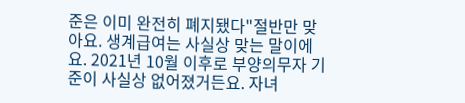준은 이미 완전히 폐지됐다"절반만 맞아요. 생계급여는 사실상 맞는 말이에요. 2021년 10월 이후로 부양의무자 기준이 사실상 없어졌거든요. 자녀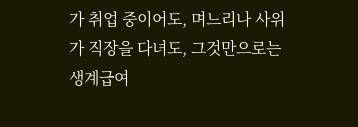가 취업 중이어도, 며느리나 사위가 직장을 다녀도, 그것만으로는 생계급여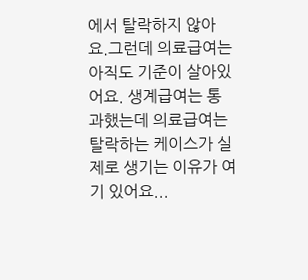에서 탈락하지 않아요.그런데 의료급여는 아직도 기준이 살아있어요. 생계급여는 통과했는데 의료급여는 탈락하는 케이스가 실제로 생기는 이유가 여기 있어요...